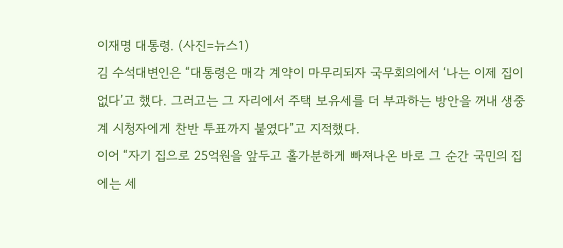이재명 대통령. (사진=뉴스1)
김 수석대변인은 “대통령은 매각 계약이 마무리되자 국무회의에서 ‘나는 이제 집이 없다’고 했다. 그러고는 그 자리에서 주택 보유세를 더 부과하는 방안을 꺼내 생중계 시청자에게 찬반 투표까지 붙였다”고 지적했다.
이어 “자기 집으로 25억원을 앞두고 홀가분하게 빠져나온 바로 그 순간 국민의 집에는 세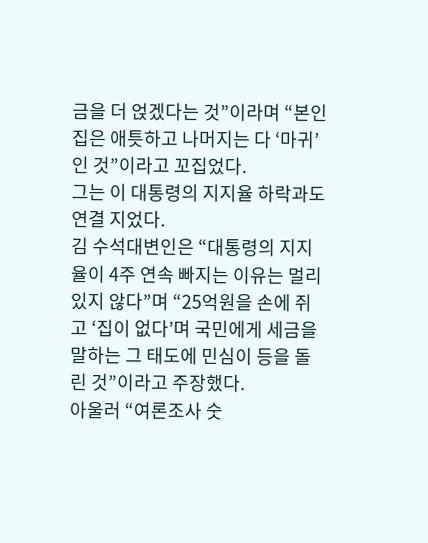금을 더 얹겠다는 것”이라며 “본인 집은 애틋하고 나머지는 다 ‘마귀’인 것”이라고 꼬집었다.
그는 이 대통령의 지지율 하락과도 연결 지었다.
김 수석대변인은 “대통령의 지지율이 4주 연속 빠지는 이유는 멀리 있지 않다”며 “25억원을 손에 쥐고 ‘집이 없다’며 국민에게 세금을 말하는 그 태도에 민심이 등을 돌린 것”이라고 주장했다.
아울러 “여론조사 숫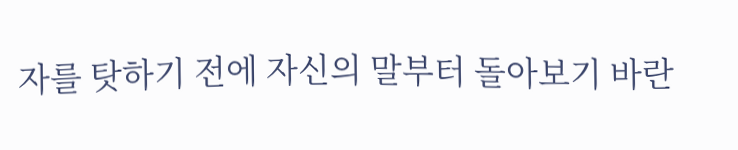자를 탓하기 전에 자신의 말부터 돌아보기 바란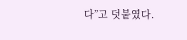다”고 덧붙였다.